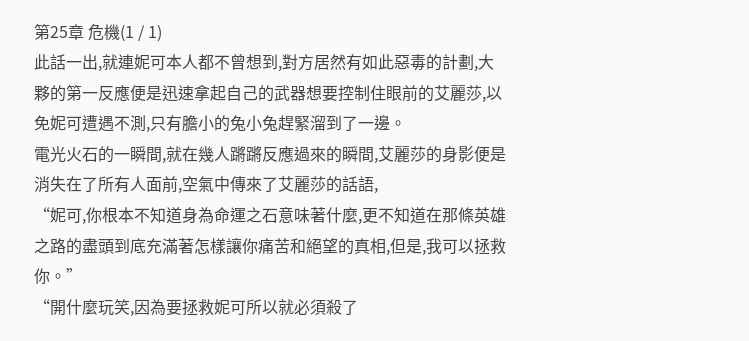第25章 危機(1 / 1)
此話一出,就連妮可本人都不曾想到,對方居然有如此惡毒的計劃,大夥的第一反應便是迅速拿起自己的武器想要控制住眼前的艾麗莎,以免妮可遭遇不測,只有膽小的兔小兔趕緊溜到了一邊。
電光火石的一瞬間,就在幾人蹡蹡反應過來的瞬間,艾麗莎的身影便是消失在了所有人面前,空氣中傳來了艾麗莎的話語,
“妮可,你根本不知道身為命運之石意味著什麼,更不知道在那條英雄之路的盡頭到底充滿著怎樣讓你痛苦和絕望的真相,但是,我可以拯救你。”
“開什麼玩笑,因為要拯救妮可所以就必須殺了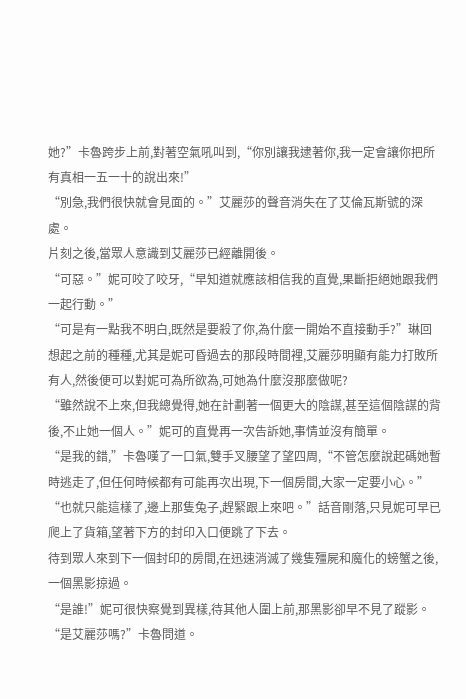她?”卡魯跨步上前,對著空氣吼叫到,“你別讓我逮著你,我一定會讓你把所有真相一五一十的說出來!”
“別急,我們很快就會見面的。”艾麗莎的聲音消失在了艾倫瓦斯號的深處。
片刻之後,當眾人意識到艾麗莎已經離開後。
“可惡。”妮可咬了咬牙,“早知道就應該相信我的直覺,果斷拒絕她跟我們一起行動。”
“可是有一點我不明白,既然是要殺了你,為什麼一開始不直接動手?”琳回想起之前的種種,尤其是妮可昏過去的那段時間裡,艾麗莎明顯有能力打敗所有人,然後便可以對妮可為所欲為,可她為什麼沒那麼做呢?
“雖然說不上來,但我總覺得,她在計劃著一個更大的陰謀,甚至這個陰謀的背後,不止她一個人。”妮可的直覺再一次告訴她,事情並沒有簡單。
“是我的錯,”卡魯嘆了一口氣,雙手叉腰望了望四周,“不管怎麼說起碼她暫時逃走了,但任何時候都有可能再次出現,下一個房間,大家一定要小心。”
“也就只能這樣了,邊上那隻兔子,趕緊跟上來吧。”話音剛落,只見妮可早已爬上了貨箱,望著下方的封印入口便跳了下去。
待到眾人來到下一個封印的房間,在迅速消滅了幾隻殭屍和魔化的螃蟹之後,一個黑影掠過。
“是誰!”妮可很快察覺到異樣,待其他人圍上前,那黑影卻早不見了蹤影。
“是艾麗莎嗎?”卡魯問道。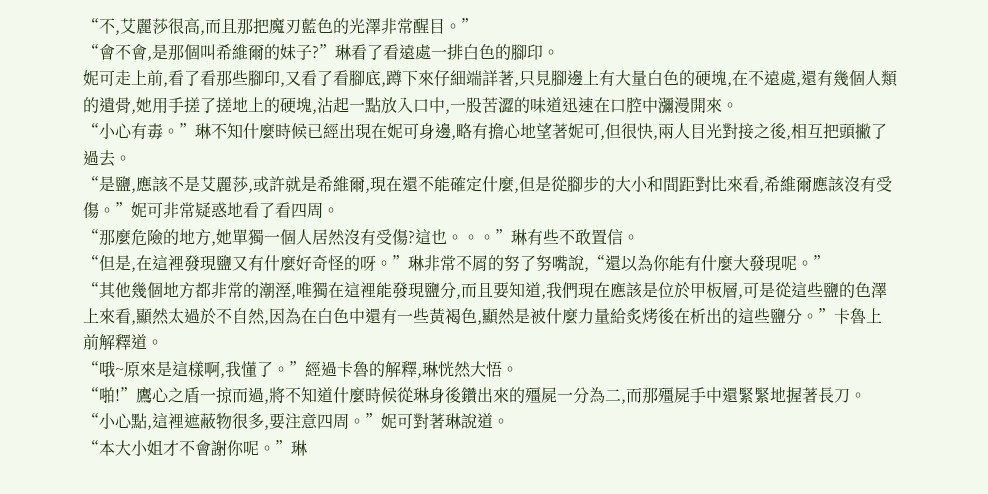“不,艾麗莎很高,而且那把魔刃藍色的光澤非常醒目。”
“會不會,是那個叫希維爾的妹子?”琳看了看遠處一排白色的腳印。
妮可走上前,看了看那些腳印,又看了看腳底,蹲下來仔細端詳著,只見腳邊上有大量白色的硬塊,在不遠處,還有幾個人類的遺骨,她用手搓了搓地上的硬塊,沾起一點放入口中,一股苦澀的味道迅速在口腔中瀰漫開來。
“小心有毒。”琳不知什麼時候已經出現在妮可身邊,略有擔心地望著妮可,但很快,兩人目光對接之後,相互把頭撇了過去。
“是鹽,應該不是艾麗莎,或許就是希維爾,現在還不能確定什麼,但是從腳步的大小和間距對比來看,希維爾應該沒有受傷。”妮可非常疑惑地看了看四周。
“那麼危險的地方,她單獨一個人居然沒有受傷?這也。。。”琳有些不敢置信。
“但是,在這裡發現鹽又有什麼好奇怪的呀。”琳非常不屑的努了努嘴說,“還以為你能有什麼大發現呢。”
“其他幾個地方都非常的潮溼,唯獨在這裡能發現鹽分,而且要知道,我們現在應該是位於甲板層,可是從這些鹽的色澤上來看,顯然太過於不自然,因為在白色中還有一些黃褐色,顯然是被什麼力量給炙烤後在析出的這些鹽分。”卡魯上前解釋道。
“哦~原來是這樣啊,我懂了。”經過卡魯的解釋,琳恍然大悟。
“啪!”鷹心之盾一掠而過,將不知道什麼時候從琳身後鑽出來的殭屍一分為二,而那殭屍手中還緊緊地握著長刀。
“小心點,這裡遮蔽物很多,要注意四周。”妮可對著琳說道。
“本大小姐才不會謝你呢。”琳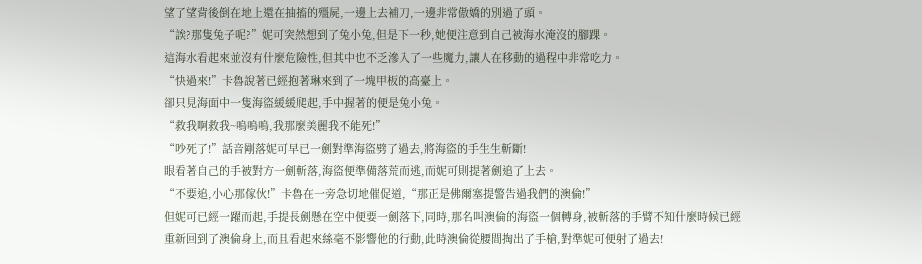望了望背後倒在地上還在抽搐的殭屍,一邊上去補刀,一邊非常傲嬌的別過了頭。
“誒?那隻兔子呢?”妮可突然想到了兔小兔,但是下一秒,她便注意到自己被海水淹沒的腳踝。
這海水看起來並沒有什麼危險性,但其中也不乏滲入了一些魔力,讓人在移動的過程中非常吃力。
“快過來!”卡魯說著已經抱著琳來到了一塊甲板的高臺上。
卻只見海面中一隻海盜緩緩爬起,手中握著的便是兔小兔。
“救我啊救我~嗚嗚嗚,我那麼美麗我不能死!”
“吵死了!”話音剛落妮可早已一劍對準海盜劈了過去,將海盜的手生生斬斷!
眼看著自己的手被對方一劍斬落,海盜便準備落荒而逃,而妮可則提著劍追了上去。
“不要追,小心那傢伙!”卡魯在一旁急切地催促道,“那正是佛爾塞提警告過我們的澳倫!”
但妮可已經一躍而起,手提長劍懸在空中便要一劍落下,同時,那名叫澳倫的海盜一個轉身,被斬落的手臂不知什麼時候已經重新回到了澳倫身上,而且看起來絲毫不影響他的行動,此時澳倫從腰間掏出了手槍,對準妮可便射了過去!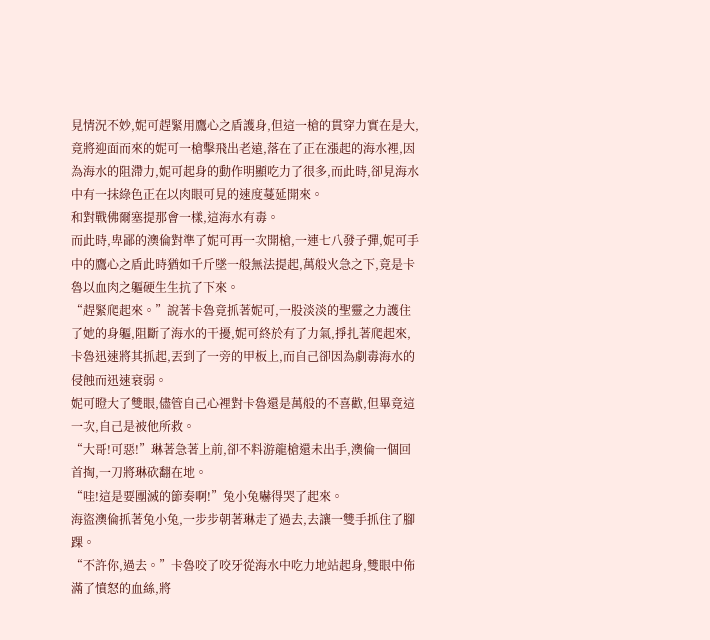見情況不妙,妮可趕緊用鷹心之盾護身,但這一槍的貫穿力實在是大,竟將迎面而來的妮可一槍擊飛出老遠,落在了正在漲起的海水裡,因為海水的阻滯力,妮可起身的動作明顯吃力了很多,而此時,卻見海水中有一抹綠色正在以肉眼可見的速度蔓延開來。
和對戰佛爾塞提那會一樣,這海水有毒。
而此時,卑鄙的澳倫對準了妮可再一次開槍,一連七八發子彈,妮可手中的鷹心之盾此時猶如千斤墜一般無法提起,萬般火急之下,竟是卡魯以血肉之軀硬生生抗了下來。
“趕緊爬起來。”說著卡魯竟抓著妮可,一股淡淡的聖靈之力護住了她的身軀,阻斷了海水的干擾,妮可終於有了力氣,掙扎著爬起來,卡魯迅速將其抓起,丟到了一旁的甲板上,而自己卻因為劇毒海水的侵蝕而迅速衰弱。
妮可瞪大了雙眼,儘管自己心裡對卡魯還是萬般的不喜歡,但畢竟這一次,自己是被他所救。
“大哥!可惡!”琳著急著上前,卻不料游龍槍還未出手,澳倫一個回首掏,一刀將琳砍翻在地。
“哇!這是要團滅的節奏啊!”兔小兔嚇得哭了起來。
海盜澳倫抓著兔小兔,一步步朝著琳走了過去,去讓一雙手抓住了腳踝。
“不許你,過去。”卡魯咬了咬牙從海水中吃力地站起身,雙眼中佈滿了憤怒的血絲,將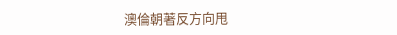澳倫朝著反方向甩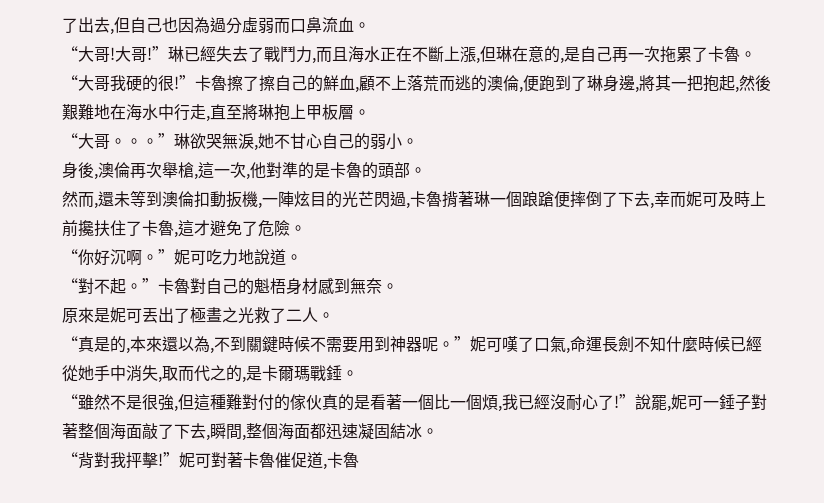了出去,但自己也因為過分虛弱而口鼻流血。
“大哥!大哥!”琳已經失去了戰鬥力,而且海水正在不斷上漲,但琳在意的,是自己再一次拖累了卡魯。
“大哥我硬的很!”卡魯擦了擦自己的鮮血,顧不上落荒而逃的澳倫,便跑到了琳身邊,將其一把抱起,然後艱難地在海水中行走,直至將琳抱上甲板層。
“大哥。。。”琳欲哭無淚,她不甘心自己的弱小。
身後,澳倫再次舉槍,這一次,他對準的是卡魯的頭部。
然而,還未等到澳倫扣動扳機,一陣炫目的光芒閃過,卡魯揹著琳一個踉蹌便摔倒了下去,幸而妮可及時上前攙扶住了卡魯,這才避免了危險。
“你好沉啊。”妮可吃力地說道。
“對不起。”卡魯對自己的魁梧身材感到無奈。
原來是妮可丟出了極晝之光救了二人。
“真是的,本來還以為,不到關鍵時候不需要用到神器呢。”妮可嘆了口氣,命運長劍不知什麼時候已經從她手中消失,取而代之的,是卡爾瑪戰錘。
“雖然不是很強,但這種難對付的傢伙真的是看著一個比一個煩,我已經沒耐心了!”說罷,妮可一錘子對著整個海面敲了下去,瞬間,整個海面都迅速凝固結冰。
“背對我抨擊!”妮可對著卡魯催促道,卡魯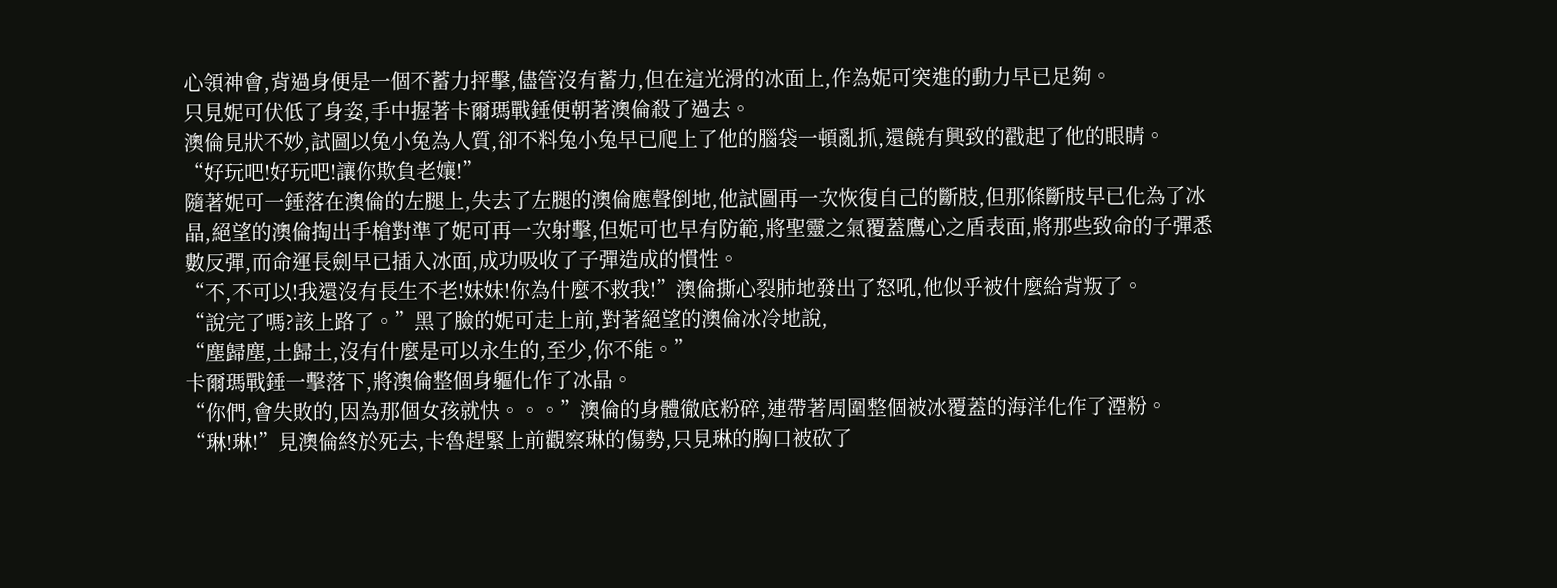心領神會,背過身便是一個不蓄力抨擊,儘管沒有蓄力,但在這光滑的冰面上,作為妮可突進的動力早已足夠。
只見妮可伏低了身姿,手中握著卡爾瑪戰錘便朝著澳倫殺了過去。
澳倫見狀不妙,試圖以兔小兔為人質,卻不料兔小兔早已爬上了他的腦袋一頓亂抓,還饒有興致的戳起了他的眼睛。
“好玩吧!好玩吧!讓你欺負老孃!”
隨著妮可一錘落在澳倫的左腿上,失去了左腿的澳倫應聲倒地,他試圖再一次恢復自己的斷肢,但那條斷肢早已化為了冰晶,絕望的澳倫掏出手槍對準了妮可再一次射擊,但妮可也早有防範,將聖靈之氣覆蓋鷹心之盾表面,將那些致命的子彈悉數反彈,而命運長劍早已插入冰面,成功吸收了子彈造成的慣性。
“不,不可以!我還沒有長生不老!妹妹!你為什麼不救我!”澳倫撕心裂肺地發出了怒吼,他似乎被什麼給背叛了。
“說完了嗎?該上路了。”黑了臉的妮可走上前,對著絕望的澳倫冰冷地說,
“塵歸塵,土歸土,沒有什麼是可以永生的,至少,你不能。”
卡爾瑪戰錘一擊落下,將澳倫整個身軀化作了冰晶。
“你們,會失敗的,因為那個女孩就快。。。”澳倫的身體徹底粉碎,連帶著周圍整個被冰覆蓋的海洋化作了湮粉。
“琳!琳!”見澳倫終於死去,卡魯趕緊上前觀察琳的傷勢,只見琳的胸口被砍了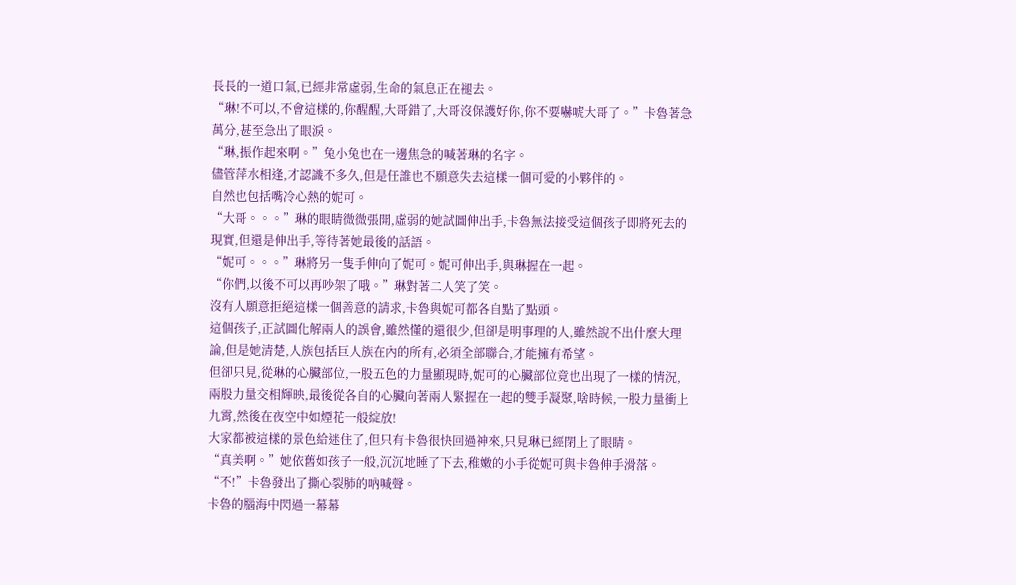長長的一道口氣,已經非常虛弱,生命的氣息正在褪去。
“琳!不可以,不會這樣的,你醒醒,大哥錯了,大哥沒保護好你,你不要嚇唬大哥了。”卡魯著急萬分,甚至急出了眼淚。
“琳,振作起來啊。”兔小兔也在一邊焦急的喊著琳的名字。
儘管萍水相逢,才認識不多久,但是任誰也不願意失去這樣一個可愛的小夥伴的。
自然也包括嘴冷心熱的妮可。
“大哥。。。”琳的眼睛微微張開,虛弱的她試圖伸出手,卡魯無法接受這個孩子即將死去的現實,但還是伸出手,等待著她最後的話語。
“妮可。。。”琳將另一隻手伸向了妮可。妮可伸出手,與琳握在一起。
“你們,以後不可以再吵架了哦。”琳對著二人笑了笑。
沒有人願意拒絕這樣一個善意的請求,卡魯與妮可都各自點了點頭。
這個孩子,正試圖化解兩人的誤會,雖然懂的還很少,但卻是明事理的人,雖然說不出什麼大理論,但是她清楚,人族包括巨人族在內的所有,必須全部聯合,才能擁有希望。
但卻只見,從琳的心臟部位,一股五色的力量顯現時,妮可的心臟部位竟也出現了一樣的情況,兩股力量交相輝映,最後從各自的心臟向著兩人緊握在一起的雙手凝聚,啥時候,一股力量衝上九霄,然後在夜空中如煙花一般綻放!
大家都被這樣的景色給迷住了,但只有卡魯很快回過神來,只見琳已經閉上了眼睛。
“真美啊。”她依舊如孩子一般,沉沉地睡了下去,稚嫩的小手從妮可與卡魯伸手滑落。
“不!”卡魯發出了撕心裂肺的吶喊聲。
卡魯的腦海中閃過一幕幕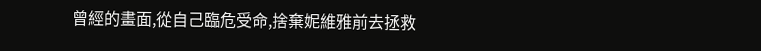曾經的畫面,從自己臨危受命,捨棄妮維雅前去拯救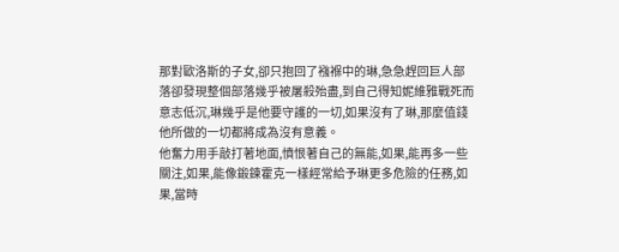那對歐洛斯的子女,卻只抱回了襁褓中的琳,急急趕回巨人部落卻發現整個部落幾乎被屠殺殆盡,到自己得知妮維雅戰死而意志低沉,琳幾乎是他要守護的一切,如果沒有了琳,那麼值錢他所做的一切都將成為沒有意義。
他奮力用手敲打著地面,憤恨著自己的無能,如果,能再多一些關注,如果,能像鍛鍊霍克一樣經常給予琳更多危險的任務,如果,當時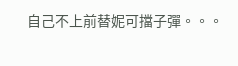自己不上前替妮可擋子彈。。。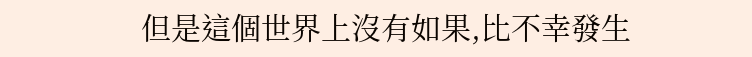但是這個世界上沒有如果,比不幸發生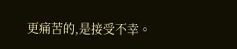更痛苦的,是接受不幸。